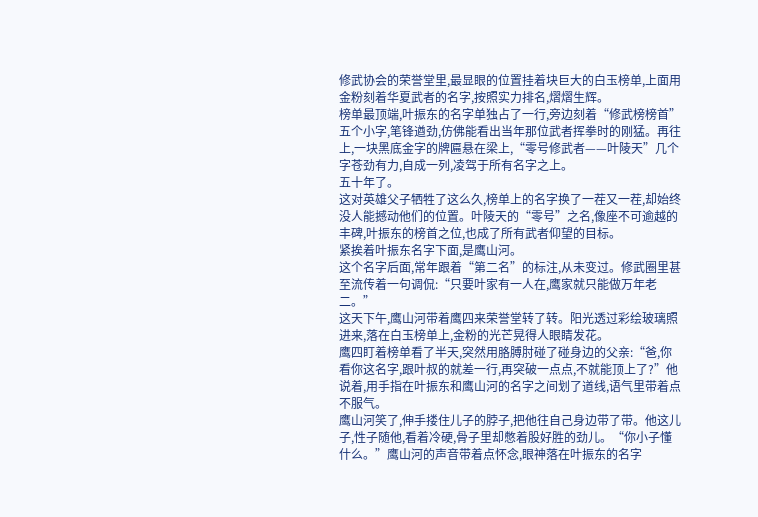修武协会的荣誉堂里,最显眼的位置挂着块巨大的白玉榜单,上面用金粉刻着华夏武者的名字,按照实力排名,熠熠生辉。
榜单最顶端,叶振东的名字单独占了一行,旁边刻着“修武榜榜首”五个小字,笔锋遒劲,仿佛能看出当年那位武者挥拳时的刚猛。再往上,一块黑底金字的牌匾悬在梁上,“零号修武者——叶陵天”几个字苍劲有力,自成一列,凌驾于所有名字之上。
五十年了。
这对英雄父子牺牲了这么久,榜单上的名字换了一茬又一茬,却始终没人能撼动他们的位置。叶陵天的“零号”之名,像座不可逾越的丰碑,叶振东的榜首之位,也成了所有武者仰望的目标。
紧挨着叶振东名字下面,是鹰山河。
这个名字后面,常年跟着“第二名”的标注,从未变过。修武圈里甚至流传着一句调侃:“只要叶家有一人在,鹰家就只能做万年老二。”
这天下午,鹰山河带着鹰四来荣誉堂转了转。阳光透过彩绘玻璃照进来,落在白玉榜单上,金粉的光芒晃得人眼睛发花。
鹰四盯着榜单看了半天,突然用胳膊肘碰了碰身边的父亲:“爸,你看你这名字,跟叶叔的就差一行,再突破一点点,不就能顶上了?”他说着,用手指在叶振东和鹰山河的名字之间划了道线,语气里带着点不服气。
鹰山河笑了,伸手搂住儿子的脖子,把他往自己身边带了带。他这儿子,性子随他,看着冷硬,骨子里却憋着股好胜的劲儿。“你小子懂什么。”鹰山河的声音带着点怀念,眼神落在叶振东的名字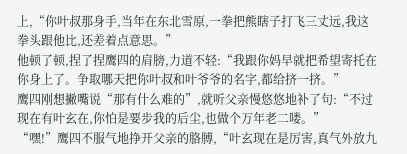上,“你叶叔那身手,当年在东北雪原,一拳把熊瞎子打飞三丈远,我这拳头跟他比,还差着点意思。”
他顿了顿,捏了捏鹰四的肩膀,力道不轻:“我跟你妈早就把希望寄托在你身上了。争取哪天把你叶叔和叶爷爷的名字,都给挤一挤。”
鹰四刚想撇嘴说“那有什么难的”,就听父亲慢悠悠地补了句:“不过现在有叶玄在,你怕是要步我的后尘,也做个万年老二喽。”
“嘿!”鹰四不服气地挣开父亲的胳膊,“叶玄现在是厉害,真气外放九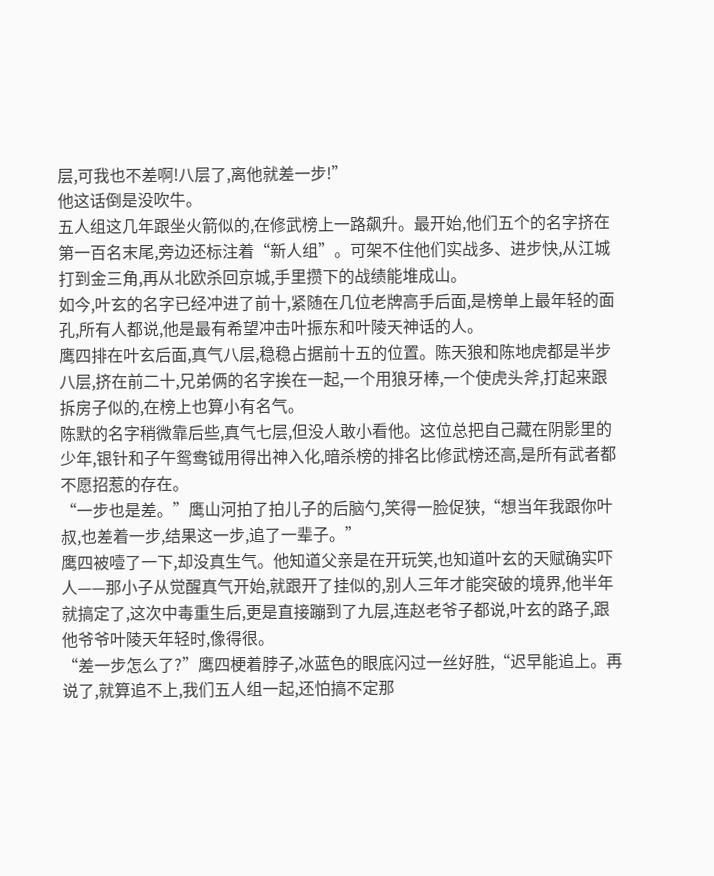层,可我也不差啊!八层了,离他就差一步!”
他这话倒是没吹牛。
五人组这几年跟坐火箭似的,在修武榜上一路飙升。最开始,他们五个的名字挤在第一百名末尾,旁边还标注着“新人组”。可架不住他们实战多、进步快,从江城打到金三角,再从北欧杀回京城,手里攒下的战绩能堆成山。
如今,叶玄的名字已经冲进了前十,紧随在几位老牌高手后面,是榜单上最年轻的面孔,所有人都说,他是最有希望冲击叶振东和叶陵天神话的人。
鹰四排在叶玄后面,真气八层,稳稳占据前十五的位置。陈天狼和陈地虎都是半步八层,挤在前二十,兄弟俩的名字挨在一起,一个用狼牙棒,一个使虎头斧,打起来跟拆房子似的,在榜上也算小有名气。
陈默的名字稍微靠后些,真气七层,但没人敢小看他。这位总把自己藏在阴影里的少年,银针和子午鸳鸯钺用得出神入化,暗杀榜的排名比修武榜还高,是所有武者都不愿招惹的存在。
“一步也是差。”鹰山河拍了拍儿子的后脑勺,笑得一脸促狭,“想当年我跟你叶叔,也差着一步,结果这一步,追了一辈子。”
鹰四被噎了一下,却没真生气。他知道父亲是在开玩笑,也知道叶玄的天赋确实吓人——那小子从觉醒真气开始,就跟开了挂似的,别人三年才能突破的境界,他半年就搞定了,这次中毒重生后,更是直接蹦到了九层,连赵老爷子都说,叶玄的路子,跟他爷爷叶陵天年轻时,像得很。
“差一步怎么了?”鹰四梗着脖子,冰蓝色的眼底闪过一丝好胜,“迟早能追上。再说了,就算追不上,我们五人组一起,还怕搞不定那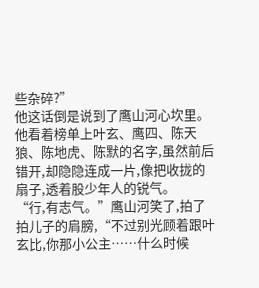些杂碎?”
他这话倒是说到了鹰山河心坎里。他看着榜单上叶玄、鹰四、陈天狼、陈地虎、陈默的名字,虽然前后错开,却隐隐连成一片,像把收拢的扇子,透着股少年人的锐气。
“行,有志气。”鹰山河笑了,拍了拍儿子的肩膀,“不过别光顾着跟叶玄比,你那小公主……什么时候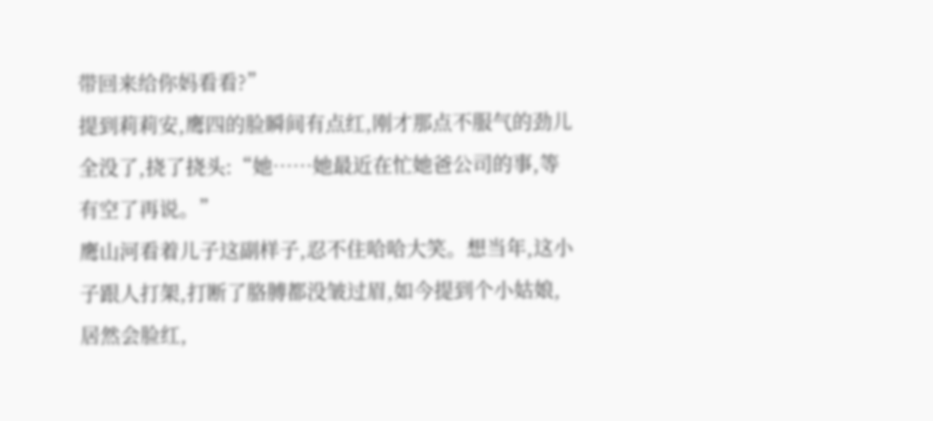带回来给你妈看看?”
提到莉莉安,鹰四的脸瞬间有点红,刚才那点不服气的劲儿全没了,挠了挠头:“她……她最近在忙她爸公司的事,等有空了再说。”
鹰山河看着儿子这副样子,忍不住哈哈大笑。想当年,这小子跟人打架,打断了胳膊都没皱过眉,如今提到个小姑娘,居然会脸红,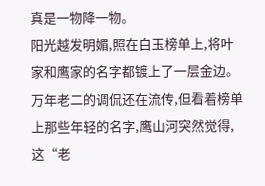真是一物降一物。
阳光越发明媚,照在白玉榜单上,将叶家和鹰家的名字都镀上了一层金边。万年老二的调侃还在流传,但看着榜单上那些年轻的名字,鹰山河突然觉得,这“老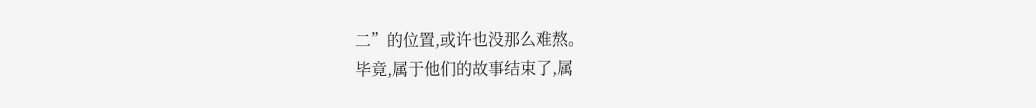二”的位置,或许也没那么难熬。
毕竟,属于他们的故事结束了,属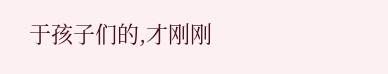于孩子们的,才刚刚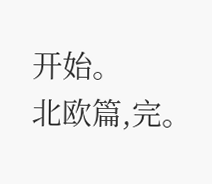开始。
北欧篇,完。